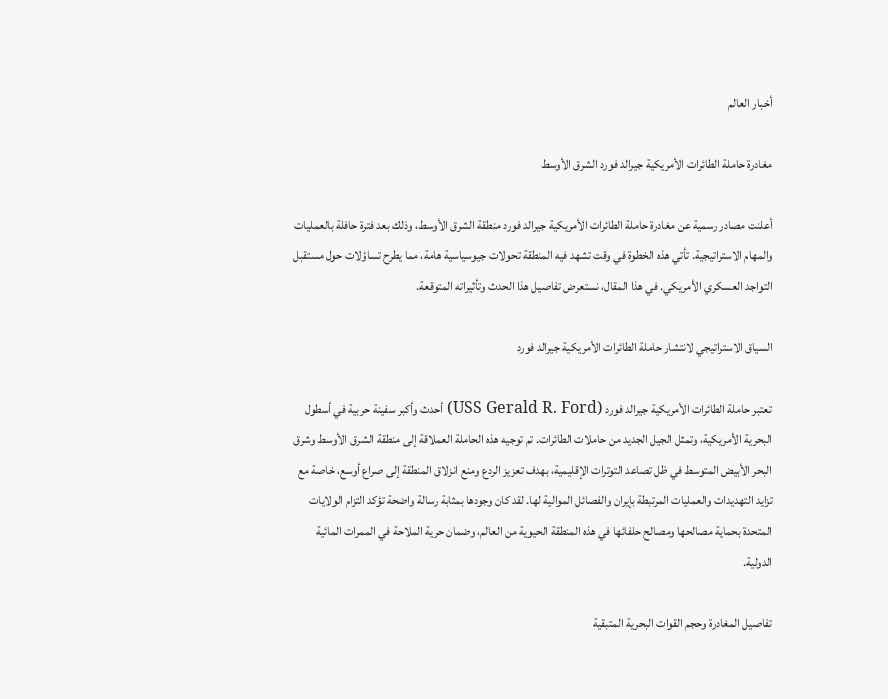أخبار العالم

مغادرة حاملة الطائرات الأمريكية جيرالد فورد الشرق الأوسط

أعلنت مصادر رسمية عن مغادرة حاملة الطائرات الأمريكية جيرالد فورد منطقة الشرق الأوسط، وذلك بعد فترة حافلة بالعمليات والمهام الاستراتيجية. تأتي هذه الخطوة في وقت تشهد فيه المنطقة تحولات جيوسياسية هامة، مما يطرح تساؤلات حول مستقبل التواجد العسكري الأمريكي. في هذا المقال، نستعرض تفاصيل هذا الحدث وتأثيراته المتوقعة.

السياق الاستراتيجي لانتشار حاملة الطائرات الأمريكية جيرالد فورد

تعتبر حاملة الطائرات الأمريكية جيرالد فورد (USS Gerald R. Ford) أحدث وأكبر سفينة حربية في أسطول البحرية الأمريكية، وتمثل الجيل الجديد من حاملات الطائرات. تم توجيه هذه الحاملة العملاقة إلى منطقة الشرق الأوسط وشرق البحر الأبيض المتوسط في ظل تصاعد التوترات الإقليمية، بهدف تعزيز الردع ومنع انزلاق المنطقة إلى صراع أوسع، خاصة مع تزايد التهديدات والعمليات المرتبطة بإيران والفصائل الموالية لها. لقد كان وجودها بمثابة رسالة واضحة تؤكد التزام الولايات المتحدة بحماية مصالحها ومصالح حلفائها في هذه المنطقة الحيوية من العالم، وضمان حرية الملاحة في الممرات المائية الدولية.

تفاصيل المغادرة وحجم القوات البحرية المتبقية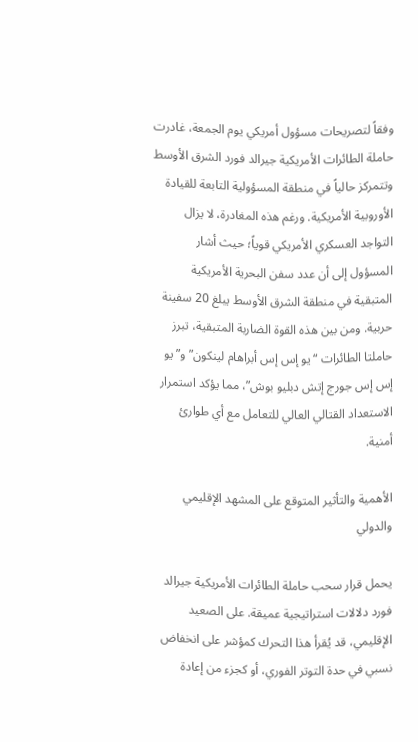وفقاً لتصريحات مسؤول أمريكي يوم الجمعة، غادرت حاملة الطائرات الأمريكية جيرالد فورد الشرق الأوسط وتتمركز حالياً في منطقة المسؤولية التابعة للقيادة الأوروبية الأمريكية. ورغم هذه المغادرة، لا يزال التواجد العسكري الأمريكي قوياً؛ حيث أشار المسؤول إلى أن عدد سفن البحرية الأمريكية المتبقية في منطقة الشرق الأوسط يبلغ 20 سفينة حربية. ومن بين هذه القوة الضاربة المتبقية، تبرز حاملتا الطائرات “يو إس إس أبراهام لينكون” و”يو إس إس جورج إتش دبليو بوش”، مما يؤكد استمرار الاستعداد القتالي العالي للتعامل مع أي طوارئ أمنية.

الأهمية والتأثير المتوقع على المشهد الإقليمي والدولي

يحمل قرار سحب حاملة الطائرات الأمريكية جيرالد فورد دلالات استراتيجية عميقة. على الصعيد الإقليمي، قد يُقرأ هذا التحرك كمؤشر على انخفاض نسبي في حدة التوتر الفوري، أو كجزء من إعادة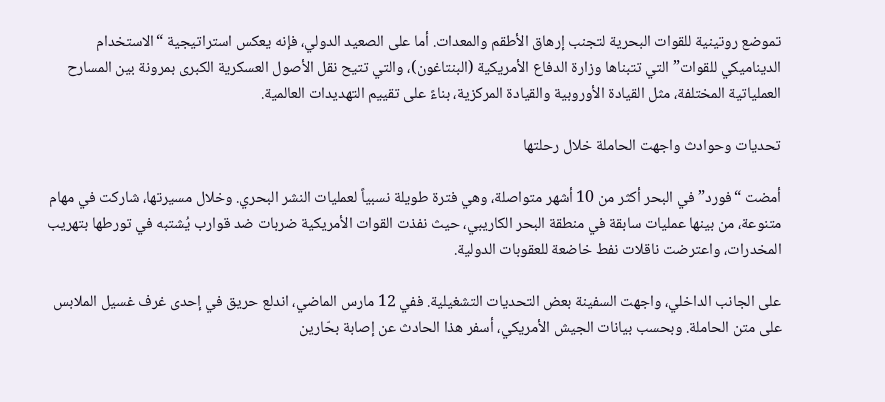تموضع روتينية للقوات البحرية لتجنب إرهاق الأطقم والمعدات. أما على الصعيد الدولي، فإنه يعكس استراتيجية “الاستخدام الديناميكي للقوات” التي تتبناها وزارة الدفاع الأمريكية (البنتاغون)، والتي تتيح نقل الأصول العسكرية الكبرى بمرونة بين المسارح العملياتية المختلفة، مثل القيادة الأوروبية والقيادة المركزية، بناءً على تقييم التهديدات العالمية.

تحديات وحوادث واجهت الحاملة خلال رحلتها

أمضت “فورد” في البحر أكثر من 10 أشهر متواصلة، وهي فترة طويلة نسبياً لعمليات النشر البحري. وخلال مسيرتها، شاركت في مهام متنوعة، من بينها عمليات سابقة في منطقة البحر الكاريبي، حيث نفذت القوات الأمريكية ضربات ضد قوارب يُشتبه في تورطها بتهريب المخدرات، واعترضت ناقلات نفط خاضعة للعقوبات الدولية.

على الجانب الداخلي، واجهت السفينة بعض التحديات التشغيلية. ففي 12 مارس الماضي، اندلع حريق في إحدى غرف غسيل الملابس على متن الحاملة. وبحسب بيانات الجيش الأمريكي، أسفر هذا الحادث عن إصابة بحّارين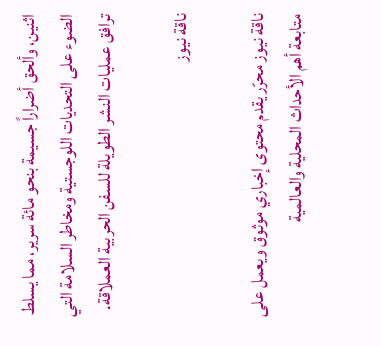اثنين، وألحق أضراراً جسيمة بنحو مائة سرير، مما يسلط الضوء على التحديات اللوجستية ومخاطر السلامة التي ترافق عمليات النشر الطويلة للسفن الحربية العملاقة.

ناقة نيوز

ناقة نيوز محرّر يقدم محتوى إخباري موثوق ويعمل على متابعة أهم الأحداث المحلية والعالمية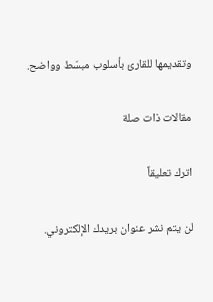وتقديمها للقارئ بأسلوب مبسّط وواضح.

مقالات ذات صلة

اترك تعليقاً

لن يتم نشر عنوان بريدك الإلكتروني.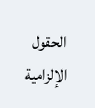الحقول الإلزامية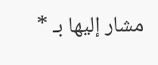مشار إليها بـ *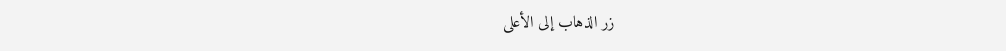زر الذهاب إلى الأعلى